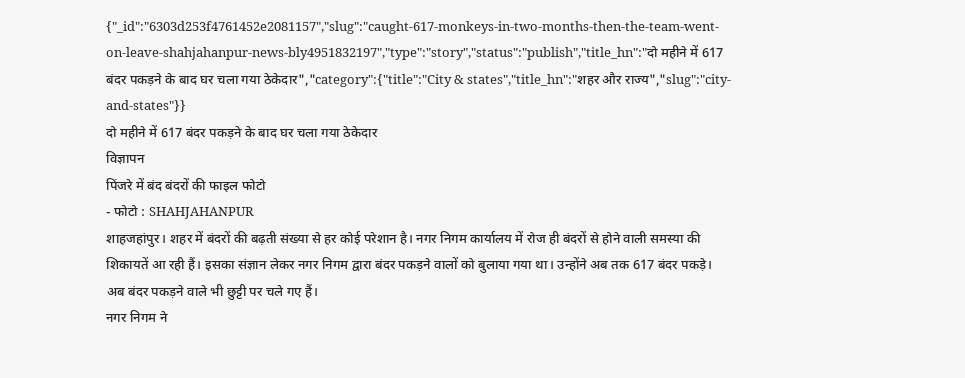{"_id":"6303d253f4761452e2081157","slug":"caught-617-monkeys-in-two-months-then-the-team-went-on-leave-shahjahanpur-news-bly4951832197","type":"story","status":"publish","title_hn":"दो महीने में 617 बंदर पकड़ने के बाद घर चला गया ठेकेदार","category":{"title":"City & states","title_hn":"शहर और राज्य","slug":"city-and-states"}}
दो महीने में 617 बंदर पकड़ने के बाद घर चला गया ठेकेदार
विज्ञापन
पिंजरे में बंद बंदरों की फाइल फोटो
- फोटो : SHAHJAHANPUR
शाहजहांपुर। शहर में बंदरों की बढ़ती संख्या से हर कोई परेशान है। नगर निगम कार्यालय में रोज ही बंदरों से होने वाली समस्या की शिकायतें आ रही हैं। इसका संज्ञान लेकर नगर निगम द्वारा बंदर पकड़ने वालों को बुलाया गया था। उन्होंने अब तक 617 बंदर पकड़े। अब बंदर पकड़ने वाले भी छुट्टी पर चले गए हैं।
नगर निगम ने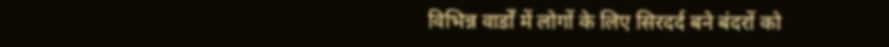विभिन्न वार्डों में लोगों के लिए सिरदर्द बने बंदरों को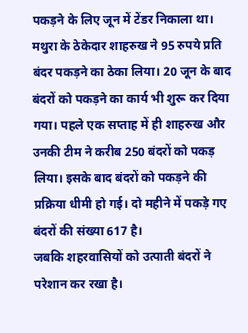पकड़ने के लिए जून में टेंडर निकाला था। मथुरा के ठेकेदार शाहरुख ने 95 रुपये प्रति बंदर पकड़ने का ठेका लिया। 20 जून के बाद बंदरों को पकड़ने का कार्य भी शुरू कर दिया गया। पहले एक सप्ताह में ही शाहरुख और उनकी टीम ने करीब 250 बंदरों को पकड़ लिया। इसके बाद बंदरों को पकड़ने की प्रक्रिया धीमी हो गई। दो महीने में पकड़े गए बंदरों की संख्या 617 है।
जबकि शहरवासियों को उत्पाती बंदरों ने परेशान कर रखा है।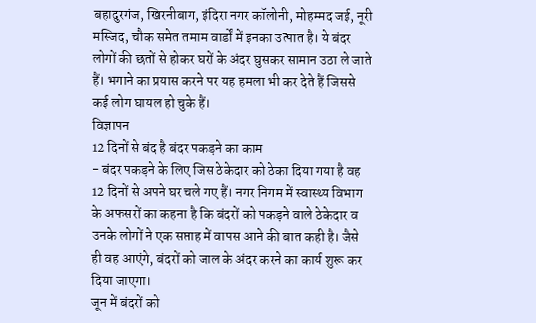बहादुरगंज, खिरनीबाग, इंदिरा नगर कॉलोनी, मोहम्मद जई, नूरी मस्जिद, चौक समेत तमाम वार्डों में इनका उत्पात है। ये बंदर लोगों की छतों से होकर घरों के अंदर घुसकर सामान उठा ले जाते हैं। भगाने का प्रयास करने पर यह हमला भी कर देते हैं जिससे कई लोग घायल हो चुके हैं।
विज्ञापन
12 दिनों से बंद है बंदर पकड़ने का काम
- बंदर पकड़ने के लिए जिस ठेकेदार को ठेका दिया गया है वह 12 दिनों से अपने घर चले गए हैं। नगर निगम में स्वास्थ्य विभाग के अफसरों का कहना है कि बंदरों को पकड़ने वाले ठेकेदार व उनके लोगों ने एक सप्ताह में वापस आने की बात कही है। जैसे ही वह आएंगे, बंदरों को जाल के अंदर करने का कार्य शुरू कर दिया जाएगा।
जून में बंदरों को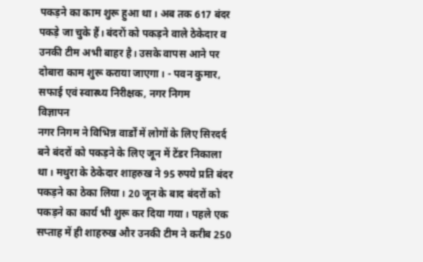पकड़ने का काम शुरू हुआ था। अब तक 617 बंदर पकड़े जा चुके हैं। बंदरों को पकड़ने वाले ठेकेदार व उनकी टीम अभी बाहर है। उसके वापस आने पर दोबारा काम शुरू कराया जाएगा। - पवन कुमार, सफाई एवं स्वास्थ्य निरीक्षक, नगर निगम
विज्ञापन
नगर निगम ने विभिन्न वार्डों में लोगों के लिए सिरदर्द बने बंदरों को पकड़ने के लिए जून में टेंडर निकाला था। मथुरा के ठेकेदार शाहरुख ने 95 रुपये प्रति बंदर पकड़ने का ठेका लिया। 20 जून के बाद बंदरों को पकड़ने का कार्य भी शुरू कर दिया गया। पहले एक सप्ताह में ही शाहरुख और उनकी टीम ने करीब 250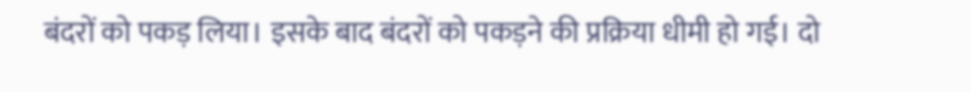बंदरों को पकड़ लिया। इसके बाद बंदरों को पकड़ने की प्रक्रिया धीमी हो गई। दो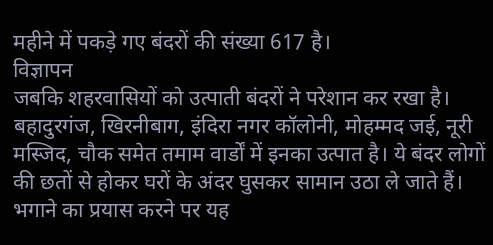महीने में पकड़े गए बंदरों की संख्या 617 है।
विज्ञापन
जबकि शहरवासियों को उत्पाती बंदरों ने परेशान कर रखा है। बहादुरगंज, खिरनीबाग, इंदिरा नगर कॉलोनी, मोहम्मद जई, नूरी मस्जिद, चौक समेत तमाम वार्डों में इनका उत्पात है। ये बंदर लोगों की छतों से होकर घरों के अंदर घुसकर सामान उठा ले जाते हैं। भगाने का प्रयास करने पर यह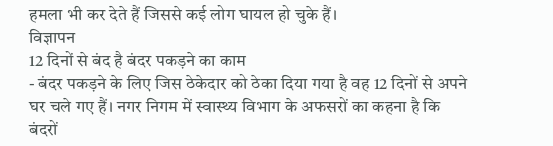हमला भी कर देते हैं जिससे कई लोग घायल हो चुके हैं।
विज्ञापन
12 दिनों से बंद है बंदर पकड़ने का काम
- बंदर पकड़ने के लिए जिस ठेकेदार को ठेका दिया गया है वह 12 दिनों से अपने घर चले गए हैं। नगर निगम में स्वास्थ्य विभाग के अफसरों का कहना है कि बंदरों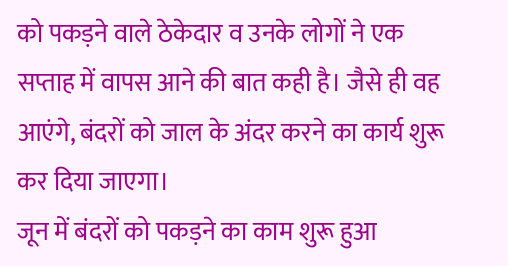को पकड़ने वाले ठेकेदार व उनके लोगों ने एक सप्ताह में वापस आने की बात कही है। जैसे ही वह आएंगे, बंदरों को जाल के अंदर करने का कार्य शुरू कर दिया जाएगा।
जून में बंदरों को पकड़ने का काम शुरू हुआ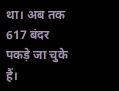था। अब तक 617 बंदर पकड़े जा चुके हैं।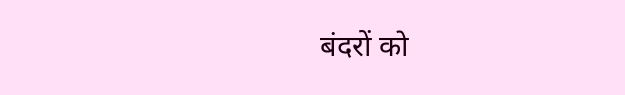बंदरों को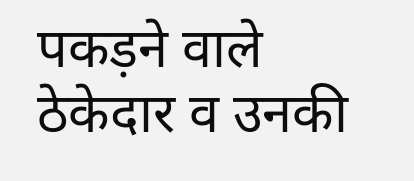पकड़ने वाले ठेकेदार व उनकी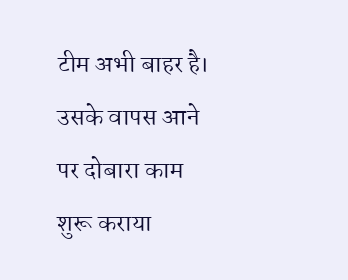टीम अभी बाहर है। उसके वापस आने पर दोबारा काम शुरू कराया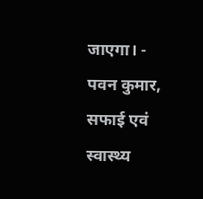जाएगा। - पवन कुमार, सफाई एवं स्वास्थ्य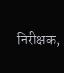निरीक्षक,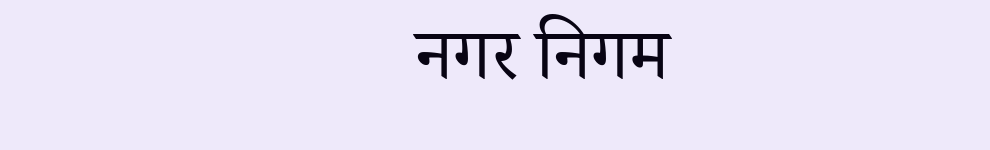नगर निगम